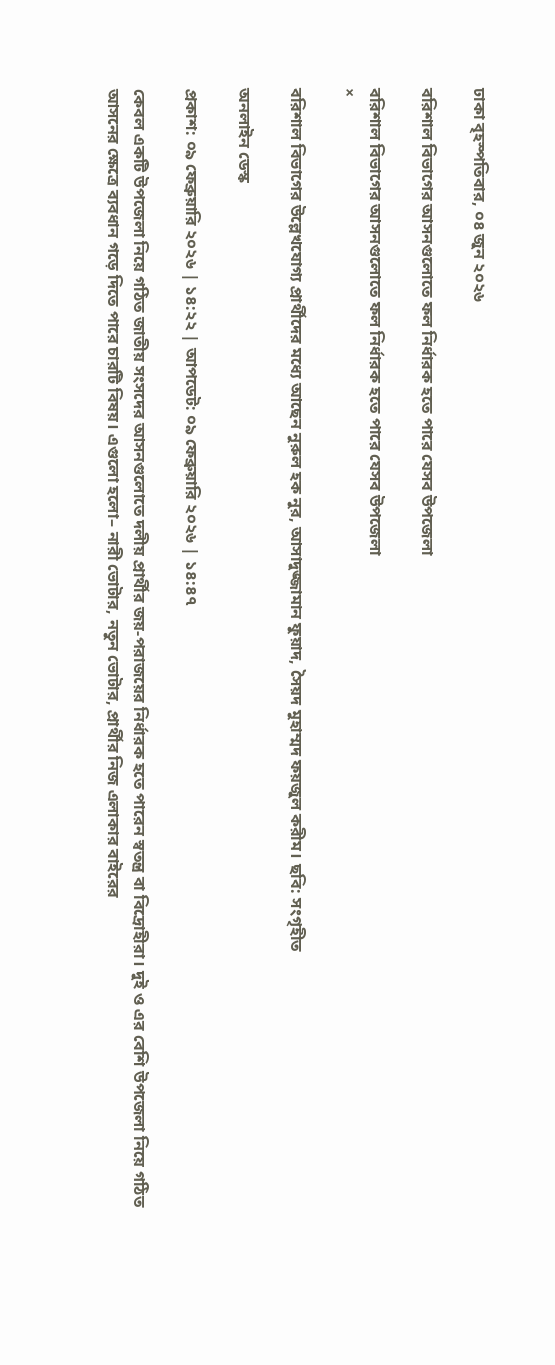ঢাকা বৃহস্পতিবার, ০৪ জুন ২০২৬

বরিশাল বিভাগের আসনগুলোতে ফল নির্ধারক হতে পারে যেসব উপজেলা

বরিশাল বিভাগের আসনগুলোতে ফল নির্ধারক হতে পারে যেসব উপজেলা
×

বরিশাল বিভাগের উল্লেখযোগ্য প্রার্থীদের মধ্যে আছেন নুরুল হক নুর, আসাদুজ্জামান ফুয়াদ, সৈয়দ মুহাম্মদ ফয়জুল করীম। ছবি: সংগৃহীত

অনলাইন ডেস্ক

প্রকাশ: ০৯ ফেব্রুয়ারি ২০২৬ | ১৪:২২ | আপডেট: ০৯ ফেব্রুয়ারি ২০২৬ | ১৪:৪৭

কেবল একটি উপজেলা নিয়ে গঠিত জাতীয় সংসদের আসনগুলোতে দলীয় প্রার্থীর জয়-পরাজয়ের নির্ধারক হতে পারেন স্বতন্ত্র বা বিদ্রোহীরা। দুই ও এর বেশি উপজেলা নিয়ে গঠিত আসনের ক্ষেত্রে ব্যবধান গড়ে দিতে পারে চারটি বিষয়। এগুলো হলো– নারী ভোটার, নতুন ভোটার, প্রার্থীর নিজ এলাকার বাইরের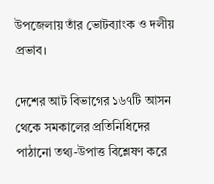উপজেলায় তাঁর ভোটব্যাংক ও দলীয় প্রভাব।

দেশের আট বিভাগের ১৬৭টি আসন থেকে সমকালের প্রতিনিধিদের পাঠানো তথ্য-উপাত্ত বিশ্লেষণ করে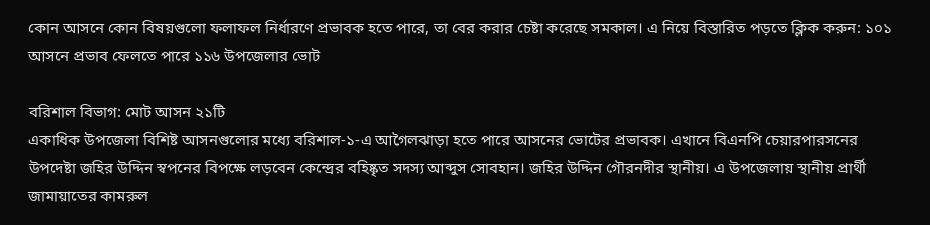কোন আসনে কোন বিষয়গুলো ফলাফল নির্ধারণে প্রভাবক হতে পারে, তা বের করার চেষ্টা করেছে সমকাল। এ নিয়ে বিস্তারিত পড়তে ক্লিক করুন: ১০১ আসনে প্রভাব ফেলতে পারে ১১৬ উপজেলার ভোট

বরিশাল বিভাগ: মোট আসন ২১টি
একাধিক উপজেলা বিশিষ্ট আসনগুলোর মধ্যে বরিশাল-১-এ আগৈলঝাড়া হতে পারে আসনের ভোটের প্রভাবক। এখানে বিএনপি চেয়ারপারসনের উপদেষ্টা জহির উদ্দিন স্বপনের বিপক্ষে লড়বেন কেন্দ্রের বহিষ্কৃত সদস্য আব্দুস সোবহান। জহির উদ্দিন গৌরনদীর স্থানীয়। এ উপজেলায় স্থানীয় প্রার্থী জামায়াতের কামরুল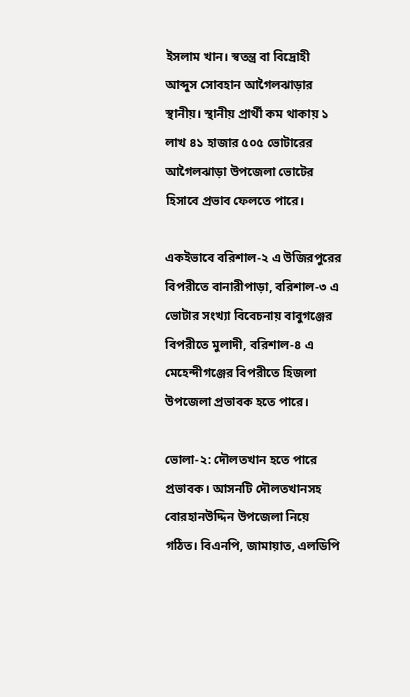ইসলাম খান। স্বতন্ত্র বা বিদ্রোহী আব্দুস সোবহান আগৈলঝাড়ার স্থানীয়। স্থানীয় প্রার্থী কম থাকায় ১ লাখ ৪১ হাজার ৫০৫ ভোটারের আগৈলঝাড়া উপজেলা ভোটের হিসাবে প্রভাব ফেলতে পারে।

একইভাবে বরিশাল-২ এ উজিরপুরের বিপরীতে বানারীপাড়া, বরিশাল-৩ এ ভোটার সংখ্যা বিবেচনায় বাবুগঞ্জের বিপরীতে মুলাদী, বরিশাল-৪ এ মেহেন্দীগঞ্জের বিপরীতে হিজলা উপজেলা প্রভাবক হতে পারে।

ভোলা-২: দৌলতখান হতে পারে প্রভাবক। আসনটি দৌলতখানসহ বোরহানউদ্দিন উপজেলা নিয়ে গঠিত। বিএনপি, জামায়াত, এলডিপি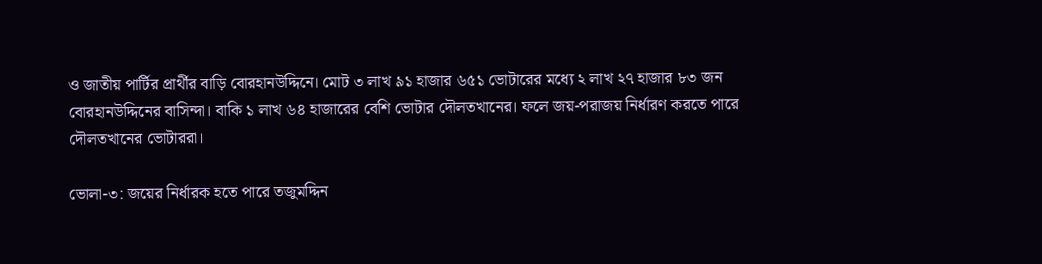ও জাতীয় পার্টির প্রার্থীর বাড়ি বোরহানউদ্দিনে। মোট ৩ লাখ ৯১ হাজার ৬৫১ ভোটারের মধ্যে ২ লাখ ২৭ হাজার ৮৩ জন বোরহানউদ্দিনের বাসিন্দা। বাকি ১ লাখ ৬৪ হাজারের বেশি ভোটার দৌলতখানের। ফলে জয়-পরাজয় নির্ধারণ করতে পারে দৌলতখানের ভোটাররা।

ভোলা-৩: জয়ের নির্ধারক হতে পারে তজুমদ্দিন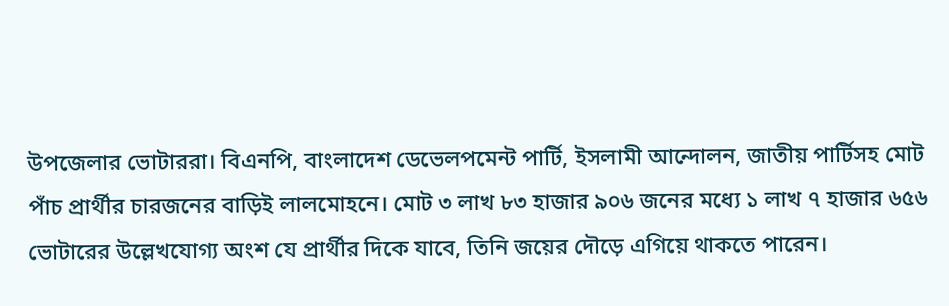উপজেলার ভোটাররা। বিএনপি, বাংলাদেশ ডেভেলপমেন্ট পার্টি, ইসলামী আন্দোলন, জাতীয় পার্টিসহ মোট পাঁচ প্রার্থীর চারজনের বাড়িই লালমোহনে। মোট ৩ লাখ ৮৩ হাজার ৯০৬ জনের মধ্যে ১ লাখ ৭ হাজার ৬৫৬ ভোটারের উল্লেখযোগ্য অংশ যে প্রার্থীর দিকে যাবে, তিনি জয়ের দৌড়ে এগিয়ে থাকতে পারেন।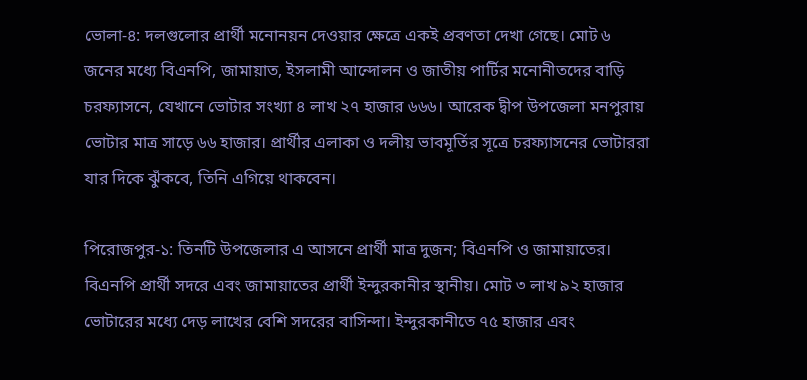ভোলা-৪: দলগুলোর প্রার্থী মনোনয়ন দেওয়ার ক্ষেত্রে একই প্রবণতা দেখা গেছে। মোট ৬ জনের মধ্যে বিএনপি, জামায়াত, ইসলামী আন্দোলন ও জাতীয় পার্টির মনোনীতদের বাড়ি চরফ্যাসনে, যেখানে ভোটার সংখ্যা ৪ লাখ ২৭ হাজার ৬৬৬। আরেক দ্বীপ উপজেলা মনপুরায় ভোটার মাত্র সাড়ে ৬৬ হাজার। প্রার্থীর এলাকা ও দলীয় ভাবমূর্তির সূত্রে চরফ্যাসনের ভোটাররা যার দিকে ঝুঁকবে, তিনি এগিয়ে থাকবেন।

পিরোজপুর-১: তিনটি উপজেলার এ আসনে প্রার্থী মাত্র দুজন; বিএনপি ও জামায়াতের। বিএনপি প্রার্থী সদরে এবং জামায়াতের প্রার্থী ইন্দুরকানীর স্থানীয়। মোট ৩ লাখ ৯২ হাজার ভোটারের মধ্যে দেড় লাখের বেশি সদরের বাসিন্দা। ইন্দুরকানীতে ৭৫ হাজার এবং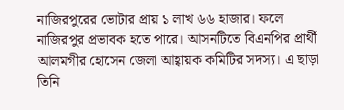নাজিরপুরের ভোটার প্রায় ১ লাখ ৬৬ হাজার। ফলে নাজিরপুর প্রভাবক হতে পারে। আসনটিতে বিএনপির প্রার্থী আলমগীর হোসেন জেলা আহ্বায়ক কমিটির সদস্য। এ ছাড়া তিনি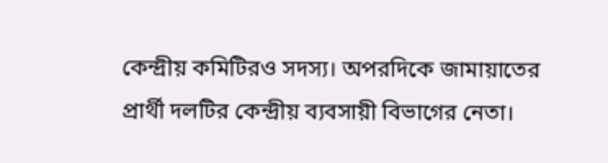কেন্দ্রীয় কমিটিরও সদস্য। অপরদিকে জামায়াতের প্রার্থী দলটির কেন্দ্রীয় ব্যবসায়ী বিভাগের নেতা।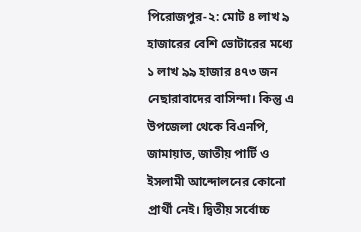পিরোজপুর-২: মোট ৪ লাখ ৯ হাজারের বেশি ভোটারের মধ্যে ১ লাখ ৯৯ হাজার ৪৭৩ জন নেছারাবাদের বাসিন্দা। কিন্তু এ উপজেলা থেকে বিএনপি, জামায়াত, জাতীয় পার্টি ও ইসলামী আন্দোলনের কোনো প্রার্থী নেই। দ্বিতীয় সর্বোচ্চ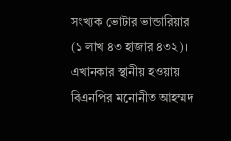সংখ্যক ভোটার ভান্ডারিয়ার (১ লাখ ৪৩ হাজার ৪৩২)। এখানকার স্থানীয় হওয়ায় বিএনপির মনোনীত আহম্মদ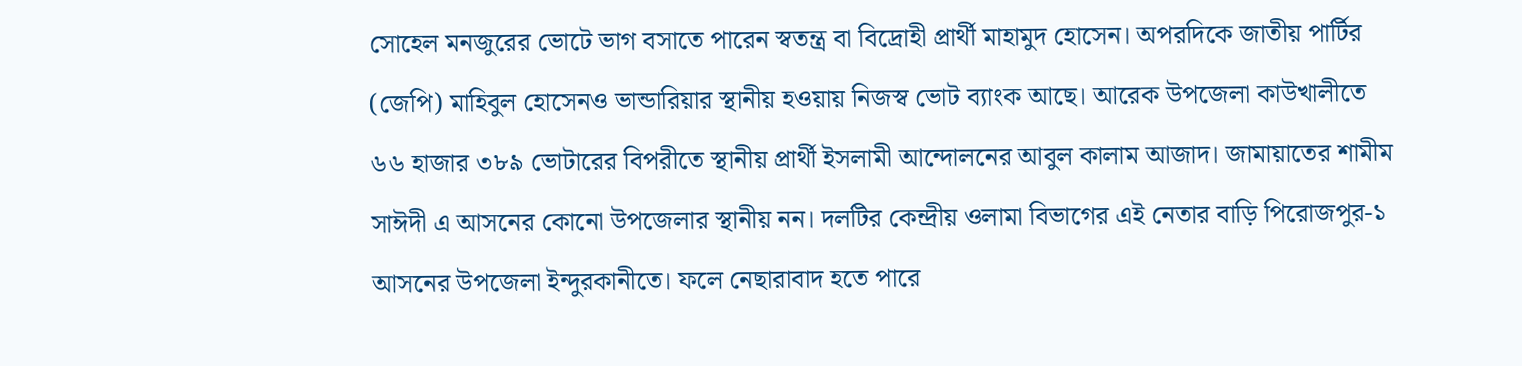সোহেল মনজুরের ভোটে ভাগ বসাতে পারেন স্বতন্ত্র বা বিদ্রোহী প্রার্থী মাহামুদ হোসেন। অপরদিকে জাতীয় পার্টির (জেপি) মাহিবুল হোসেনও ভান্ডারিয়ার স্থানীয় হওয়ায় নিজস্ব ভোট ব্যাংক আছে। আরেক উপজেলা কাউখালীতে ৬৬ হাজার ৩৮৯ ভোটারের বিপরীতে স্থানীয় প্রার্থী ইসলামী আন্দোলনের আবুল কালাম আজাদ। জামায়াতের শামীম সাঈদী এ আসনের কোনো উপজেলার স্থানীয় নন। দলটির কেন্দ্রীয় ওলামা বিভাগের এই নেতার বাড়ি পিরোজপুর-১ আসনের উপজেলা ইন্দুরকানীতে। ফলে নেছারাবাদ হতে পারে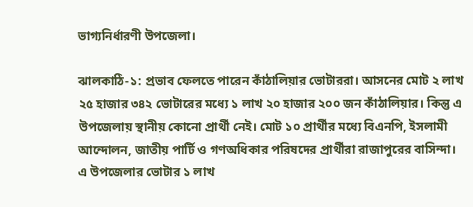ভাগ্যনির্ধারণী উপজেলা।

ঝালকাঠি-১: প্রভাব ফেলতে পারেন কাঁঠালিয়ার ভোটাররা। আসনের মোট ২ লাখ ২৫ হাজার ৩৪২ ভোটারের মধ্যে ১ লাখ ২০ হাজার ২০০ জন কাঁঠালিয়ার। কিন্তু এ উপজেলায় স্থানীয় কোনো প্রার্থী নেই। মোট ১০ প্রার্থীর মধ্যে বিএনপি, ইসলামী আন্দোলন, জাতীয় পার্টি ও গণঅধিকার পরিষদের প্রার্থীরা রাজাপুরের বাসিন্দা। এ উপজেলার ভোটার ১ লাখ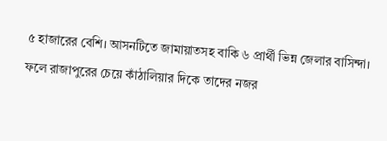৫ হাজারের বেশি। আসনটিতে জামায়াতসহ বাকি ৬ প্রার্থী ভিন্ন জেলার বাসিন্দা। ফলে রাজাপুরের চেয়ে কাঁঠালিয়ার দিকে তাদের নজর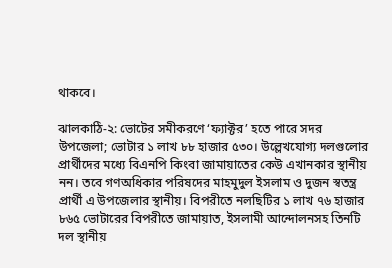থাকবে।

ঝালকাঠি-২: ভোটের সমীকরণে ‘ফ্যাক্টর’ হতে পারে সদর উপজেলা; ভোটার ১ লাখ ৮৮ হাজার ৫৩০। উল্লেখযোগ্য দলগুলোর প্রার্থীদের মধ্যে বিএনপি কিংবা জামায়াতের কেউ এখানকার স্থানীয় নন। তবে গণঅধিকার পরিষদের মাহমুদুল ইসলাম ও দুজন স্বতন্ত্র প্রার্থী এ উপজেলার স্থানীয়। বিপরীতে নলছিটির ১ লাখ ৭৬ হাজার ৮৬৫ ভোটারের বিপরীতে জামায়াত, ইসলামী আন্দোলনসহ তিনটি দল স্থানীয়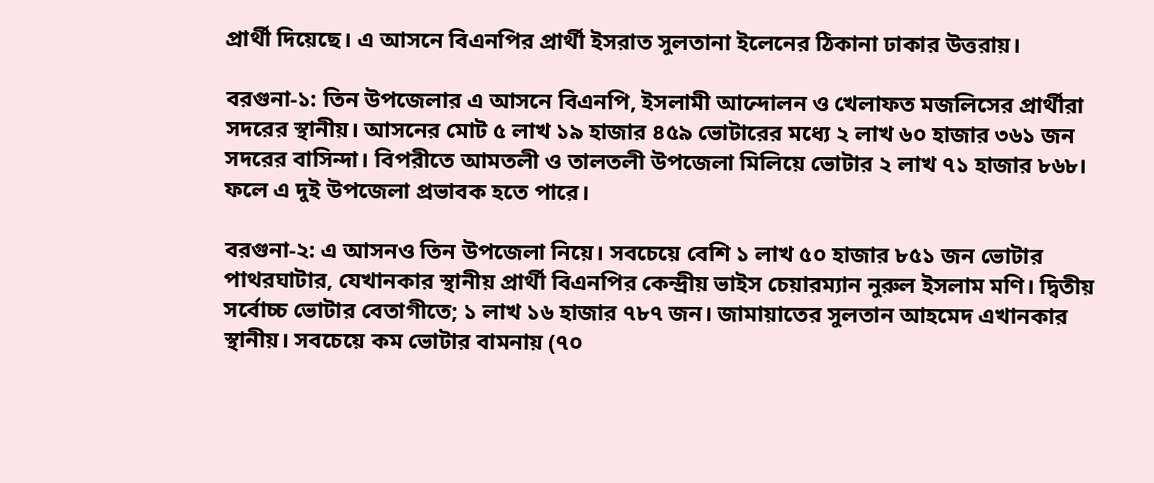প্রার্থী দিয়েছে। এ আসনে বিএনপির প্রার্থী ইসরাত সুলতানা ইলেনের ঠিকানা ঢাকার উত্তরায়।

বরগুনা-১: তিন উপজেলার এ আসনে বিএনপি, ইসলামী আন্দোলন ও খেলাফত মজলিসের প্রার্থীরা সদরের স্থানীয়। আসনের মোট ৫ লাখ ১৯ হাজার ৪৫৯ ভোটারের মধ্যে ২ লাখ ৬০ হাজার ৩৬১ জন সদরের বাসিন্দা। বিপরীতে আমতলী ও তালতলী উপজেলা মিলিয়ে ভোটার ২ লাখ ৭১ হাজার ৮৬৮। ফলে এ দুই উপজেলা প্রভাবক হতে পারে।

বরগুনা-২: এ আসনও তিন উপজেলা নিয়ে। সবচেয়ে বেশি ১ লাখ ৫০ হাজার ৮৫১ জন ভোটার পাথরঘাটার, যেখানকার স্থানীয় প্রার্থী বিএনপির কেন্দ্রীয় ভাইস চেয়ারম্যান নুরুল ইসলাম মণি। দ্বিতীয় সর্বোচ্চ ভোটার বেতাগীতে; ১ লাখ ১৬ হাজার ৭৮৭ জন। জামায়াতের সুলতান আহমেদ এখানকার স্থানীয়। সবচেয়ে কম ভোটার বামনায় (৭০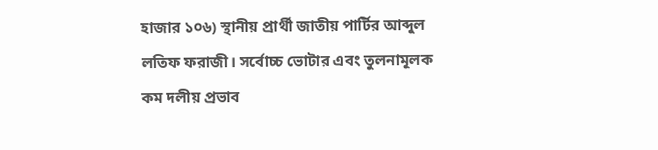হাজার ১০৬) স্থানীয় প্রার্থী জাতীয় পার্টির আব্দুল লতিফ ফরাজী। সর্বোচ্চ ভোটার এবং তুলনামূলক কম দলীয় প্রভাব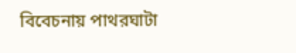বিবেচনায় পাথরঘাটা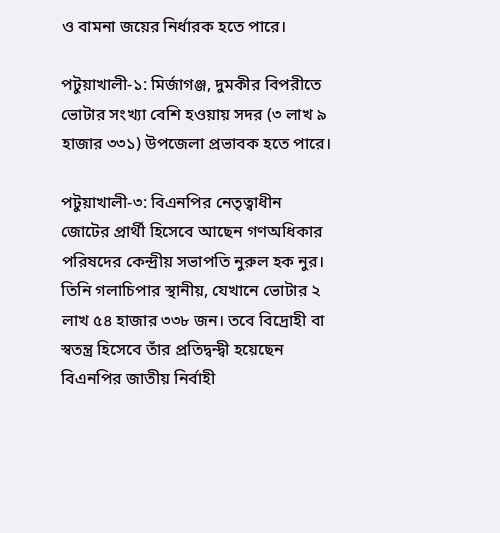ও বামনা জয়ের নির্ধারক হতে পারে।

পটুয়াখালী-১: মির্জাগঞ্জ, দুমকীর বিপরীতে ভোটার সংখ্যা বেশি হওয়ায় সদর (৩ লাখ ৯ হাজার ৩৩১) উপজেলা প্রভাবক হতে পারে।

পটুয়াখালী-৩: বিএনপির নেতৃত্বাধীন জোটের প্রার্থী হিসেবে আছেন গণঅধিকার পরিষদের কেন্দ্রীয় সভাপতি নুরুল হক নুর। তিনি গলাচিপার স্থানীয়, যেখানে ভোটার ২ লাখ ৫৪ হাজার ৩৩৮ জন। তবে বিদ্রোহী বা স্বতন্ত্র হিসেবে তাঁর প্রতিদ্বন্দ্বী হয়েছেন বিএনপির জাতীয় নির্বাহী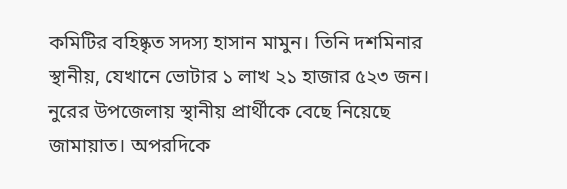কমিটির বহিষ্কৃত সদস্য হাসান মামুন। তিনি দশমিনার স্থানীয়, যেখানে ভোটার ১ লাখ ২১ হাজার ৫২৩ জন। নুরের উপজেলায় স্থানীয় প্রার্থীকে বেছে নিয়েছে জামায়াত। অপরদিকে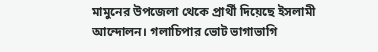মামুনের উপজেলা থেকে প্রার্থী দিয়েছে ইসলামী আন্দোলন। গলাচিপার ভোট ভাগাভাগি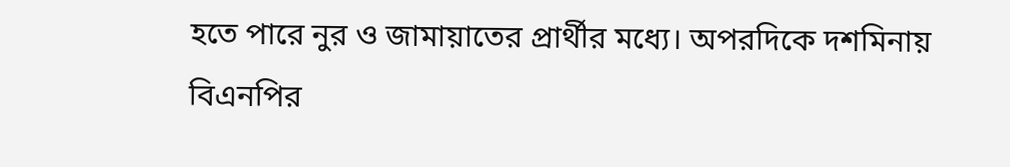হতে পারে নুর ও জামায়াতের প্রার্থীর মধ্যে। অপরদিকে দশমিনায় বিএনপির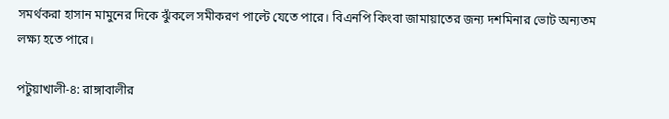সমর্থকরা হাসান মামুনের দিকে ঝুঁকলে সমীকরণ পাল্টে যেতে পারে। বিএনপি কিংবা জামায়াতের জন্য দশমিনার ভোট অন্যতম লক্ষ্য হতে পারে।

পটুয়াখালী-৪: রাঙ্গাবালীর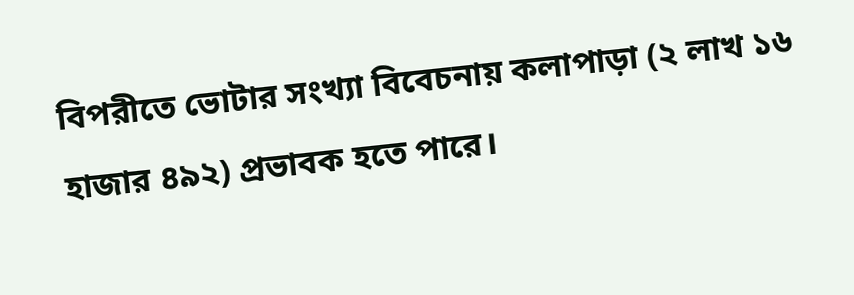বিপরীতে ভোটার সংখ্যা বিবেচনায় কলাপাড়া (২ লাখ ১৬ হাজার ৪৯২) প্রভাবক হতে পারে।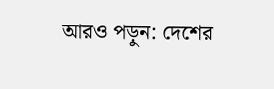আরও পড়ুন: দেশের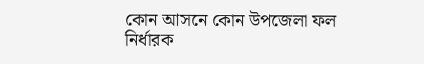কোন আসনে কোন উপজেলা ফল নির্ধারক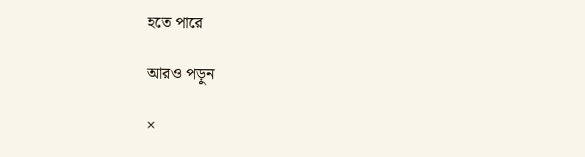হতে পারে

আরও পড়ুন

×